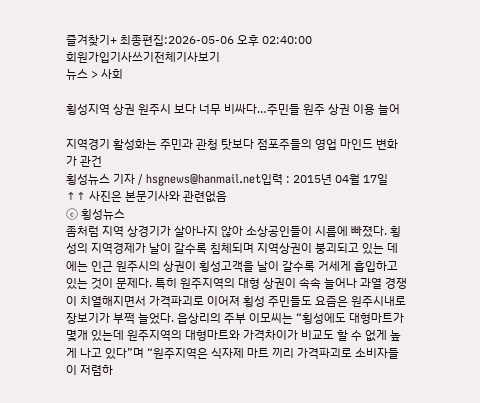즐겨찾기+ 최종편집:2026-05-06 오후 02:40:00
회원가입기사쓰기전체기사보기
뉴스 > 사회

횡성지역 상권 원주시 보다 너무 비싸다…주민들 원주 상권 이용 늘어

지역경기 활성화는 주민과 관청 탓보다 점포주들의 영업 마인드 변화가 관건
횡성뉴스 기자 / hsgnews@hanmail.net입력 : 2015년 04월 17일
↑↑ 사진은 본문기사와 관련없음
ⓒ 횡성뉴스
좀처럼 지역 상경기가 살아나지 않아 소상공인들이 시름에 빠졌다. 횡성의 지역경제가 날이 갈수록 침체되며 지역상권이 붕괴되고 있는 데에는 인근 원주시의 상권이 횡성고객을 날이 갈수록 거세게 흡입하고 있는 것이 문제다. 특히 원주지역의 대형 상권이 속속 늘어나 과열 경쟁이 치열해지면서 가격파괴로 이어져 횡성 주민들도 요즘은 원주시내로 장보기가 부쩍 늘었다. 읍상리의 주부 이모씨는 “횡성에도 대형마트가 몇개 있는데 원주지역의 대형마트와 가격차이가 비교도 할 수 없게 높게 나고 있다”며 “원주지역은 식자제 마트 끼리 가격파괴로 소비자들이 저렴하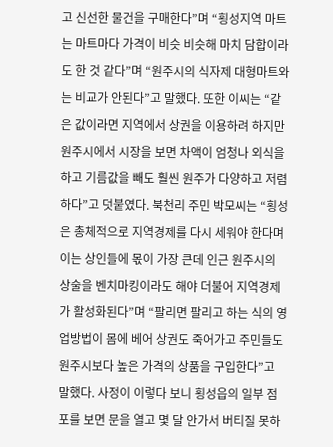고 신선한 물건을 구매한다”며 “횡성지역 마트는 마트마다 가격이 비슷 비슷해 마치 담합이라도 한 것 같다”며 “원주시의 식자제 대형마트와는 비교가 안된다”고 말했다. 또한 이씨는 “같은 값이라면 지역에서 상권을 이용하려 하지만 원주시에서 시장을 보면 차액이 엄청나 외식을 하고 기름값을 빼도 훨씬 원주가 다양하고 저렴하다”고 덧붙였다. 북천리 주민 박모씨는 “횡성은 총체적으로 지역경제를 다시 세워야 한다며 이는 상인들에 몫이 가장 큰데 인근 원주시의 상술을 벤치마킹이라도 해야 더불어 지역경제가 활성화된다”며 “팔리면 팔리고 하는 식의 영업방법이 몸에 베어 상권도 죽어가고 주민들도 원주시보다 높은 가격의 상품을 구입한다”고 말했다. 사정이 이렇다 보니 횡성읍의 일부 점포를 보면 문을 열고 몇 달 안가서 버티질 못하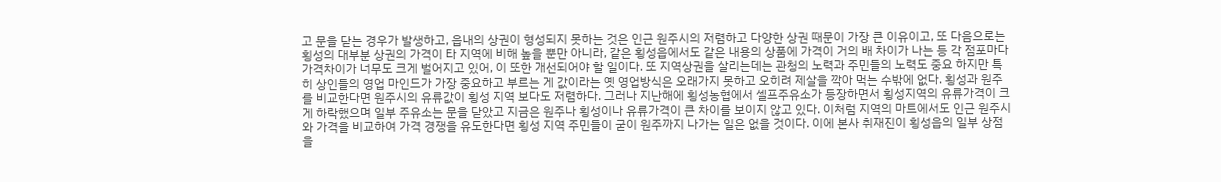고 문을 닫는 경우가 발생하고, 읍내의 상권이 형성되지 못하는 것은 인근 원주시의 저렴하고 다양한 상권 때문이 가장 큰 이유이고, 또 다음으로는 횡성의 대부분 상권의 가격이 타 지역에 비해 높을 뿐만 아니라, 같은 횡성읍에서도 같은 내용의 상품에 가격이 거의 배 차이가 나는 등 각 점포마다 가격차이가 너무도 크게 벌어지고 있어, 이 또한 개선되어야 할 일이다. 또 지역상권을 살리는데는 관청의 노력과 주민들의 노력도 중요 하지만 특히 상인들의 영업 마인드가 가장 중요하고 부르는 게 값이라는 옛 영업방식은 오래가지 못하고 오히려 제살을 깍아 먹는 수밖에 없다. 횡성과 원주를 비교한다면 원주시의 유류값이 횡성 지역 보다도 저렴하다. 그러나 지난해에 횡성농협에서 셀프주유소가 등장하면서 횡성지역의 유류가격이 크게 하락했으며 일부 주유소는 문을 닫았고 지금은 원주나 횡성이나 유류가격이 큰 차이를 보이지 않고 있다. 이처럼 지역의 마트에서도 인근 원주시와 가격을 비교하여 가격 경쟁을 유도한다면 횡성 지역 주민들이 굳이 원주까지 나가는 일은 없을 것이다. 이에 본사 취재진이 횡성읍의 일부 상점을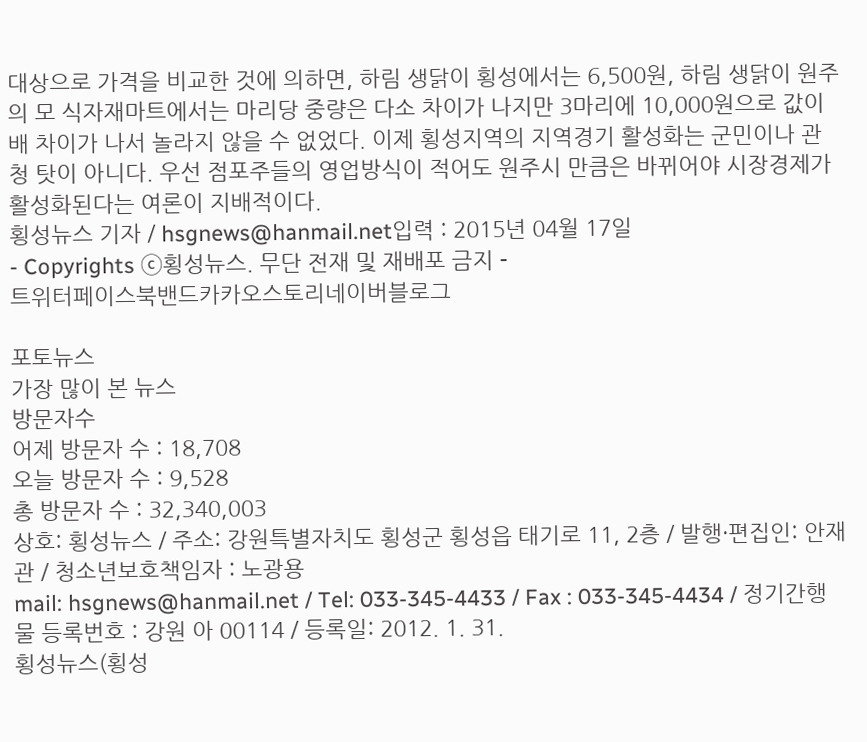대상으로 가격을 비교한 것에 의하면, 하림 생닭이 횡성에서는 6,500원, 하림 생닭이 원주의 모 식자재마트에서는 마리당 중량은 다소 차이가 나지만 3마리에 10,000원으로 값이 배 차이가 나서 놀라지 않을 수 없었다. 이제 횡성지역의 지역경기 활성화는 군민이나 관청 탓이 아니다. 우선 점포주들의 영업방식이 적어도 원주시 만큼은 바뀌어야 시장경제가 활성화된다는 여론이 지배적이다.
횡성뉴스 기자 / hsgnews@hanmail.net입력 : 2015년 04월 17일
- Copyrights ⓒ횡성뉴스. 무단 전재 및 재배포 금지 -
트위터페이스북밴드카카오스토리네이버블로그

포토뉴스
가장 많이 본 뉴스
방문자수
어제 방문자 수 : 18,708
오늘 방문자 수 : 9,528
총 방문자 수 : 32,340,003
상호: 횡성뉴스 / 주소: 강원특별자치도 횡성군 횡성읍 태기로 11, 2층 / 발행·편집인: 안재관 / 청소년보호책임자 : 노광용
mail: hsgnews@hanmail.net / Tel: 033-345-4433 / Fax : 033-345-4434 / 정기간행물 등록번호 : 강원 아 00114 / 등록일: 2012. 1. 31.
횡성뉴스(횡성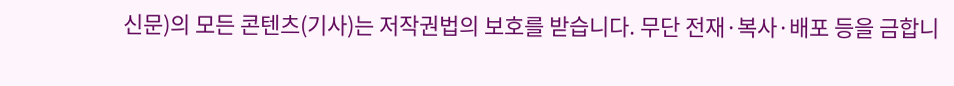신문)의 모든 콘텐츠(기사)는 저작권법의 보호를 받습니다. 무단 전재·복사·배포 등을 금합니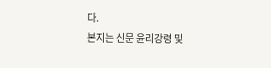다.
본지는 신문 윤리강령 및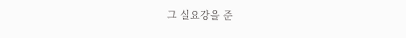그 실요강을 준